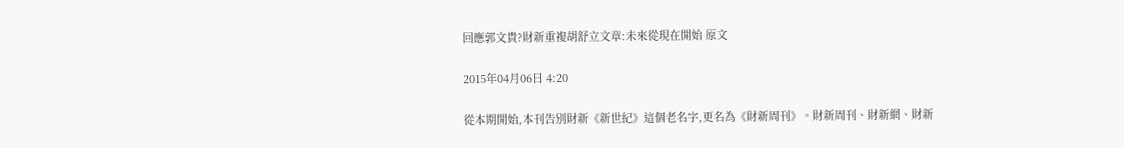回應郭文貴?財新重複胡舒立文章:未來從現在開始 原文

2015年04月06日 4:20

從本期開始,本刊告別財新《新世紀》這個老名字,更名為《財新周刊》。財新周刊、財新網、財新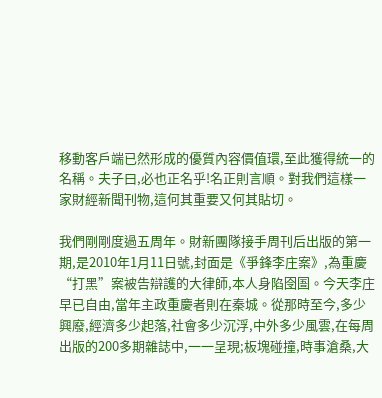移動客戶端已然形成的優質內容價值環,至此獲得統一的名稱。夫子曰,必也正名乎!名正則言順。對我們這樣一家財經新聞刊物,這何其重要又何其貼切。

我們剛剛度過五周年。財新團隊接手周刊后出版的第一期,是2010年1月11日號,封面是《爭鋒李庄案》,為重慶“打黑”案被告辯護的大律師,本人身陷囹圄。今天李庄早已自由,當年主政重慶者則在秦城。從那時至今,多少興廢,經濟多少起落,社會多少沉浮,中外多少風雲,在每周出版的200多期雜誌中,一一呈現;板塊碰撞,時事滄桑,大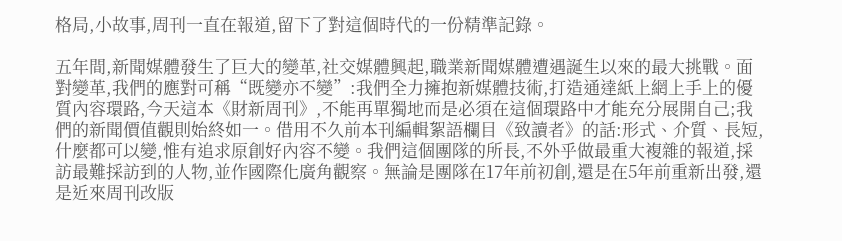格局,小故事,周刊一直在報道,留下了對這個時代的一份精準記錄。

五年間,新聞媒體發生了巨大的變革,社交媒體興起,職業新聞媒體遭遇誕生以來的最大挑戰。面對變革,我們的應對可稱“既變亦不變”:我們全力擁抱新媒體技術,打造通達紙上網上手上的優質內容環路,今天這本《財新周刊》,不能再單獨地而是必須在這個環路中才能充分展開自己;我們的新聞價值觀則始終如一。借用不久前本刊編輯絮語欄目《致讀者》的話:形式、介質、長短,什麼都可以變,惟有追求原創好內容不變。我們這個團隊的所長,不外乎做最重大複雜的報道,採訪最難採訪到的人物,並作國際化廣角觀察。無論是團隊在17年前初創,還是在5年前重新出發,還是近來周刊改版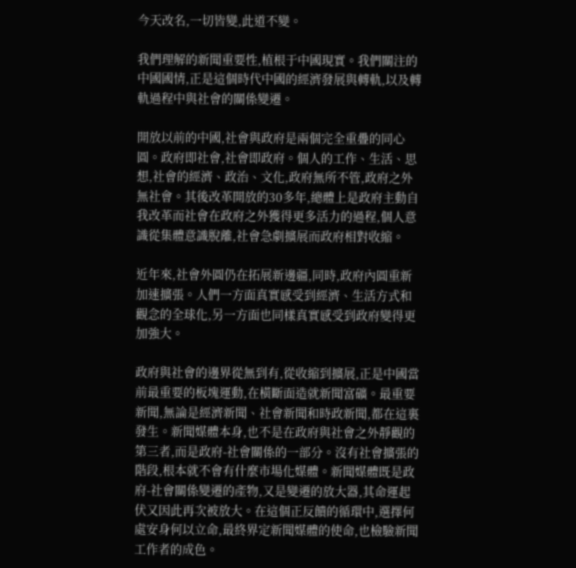今天改名,一切皆變,此道不變。

我們理解的新聞重要性,植根于中國現實。我們關注的中國國情,正是這個時代中國的經濟發展與轉軌,以及轉軌過程中與社會的關係變遷。

開放以前的中國,社會與政府是兩個完全重疊的同心圓。政府即社會,社會即政府。個人的工作、生活、思想,社會的經濟、政治、文化,政府無所不管,政府之外無社會。其後改革開放的30多年,總體上是政府主動自我改革而社會在政府之外獲得更多活力的過程,個人意識從集體意識脫離,社會急劇擴展而政府相對收縮。

近年來,社會外圓仍在拓展新邊疆,同時,政府內圓重新加速擴張。人們一方面真實感受到經濟、生活方式和觀念的全球化,另一方面也同樣真實感受到政府變得更加強大。

政府與社會的邊界從無到有,從收縮到擴展,正是中國當前最重要的板塊運動,在橫斷面造就新聞富礦。最重要新聞,無論是經濟新聞、社會新聞和時政新聞,都在這裏發生。新聞媒體本身,也不是在政府與社會之外靜觀的第三者,而是政府-社會關係的一部分。沒有社會擴張的階段,根本就不會有什麼市場化媒體。新聞媒體既是政府-社會關係變遷的產物,又是變遷的放大器,其命運起伏又因此再次被放大。在這個正反饋的循環中,選擇何處安身何以立命,最終界定新聞媒體的使命,也檢驗新聞工作者的成色。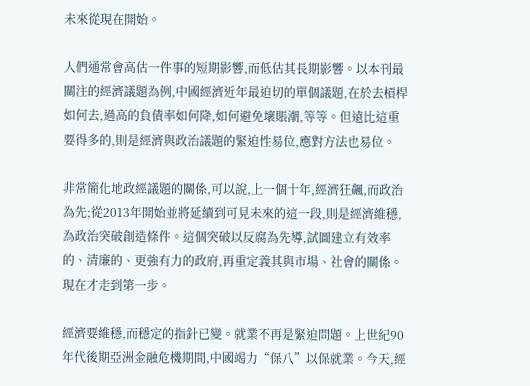未來從現在開始。

人們通常會高估一件事的短期影響,而低估其長期影響。以本刊最關注的經濟議題為例,中國經濟近年最迫切的單個議題,在於去槓桿如何去,過高的負債率如何降,如何避免壞賬潮,等等。但遠比這重要得多的,則是經濟與政治議題的緊迫性易位,應對方法也易位。

非常簡化地政經議題的關係,可以說,上一個十年,經濟狂飆,而政治為先;從2013年開始並將延續到可見未來的這一段,則是經濟維穩,為政治突破創造條件。這個突破以反腐為先導,試圖建立有效率的、清廉的、更強有力的政府,再重定義其與市場、社會的關係。現在才走到第一步。

經濟要維穩,而穩定的指針已變。就業不再是緊迫問題。上世紀90年代後期亞洲金融危機期間,中國竭力“保八”以保就業。今天,經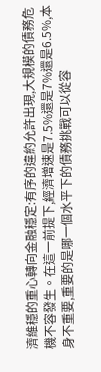濟維穩的重心轉向金融穩定:有序的違約允許出現,大規模的債務危機不容發生。在這一前提下,經濟增速是7.5%還是7%還是6.5%,本身不重要,重要的是哪一個水平下的債務挑戰可以從容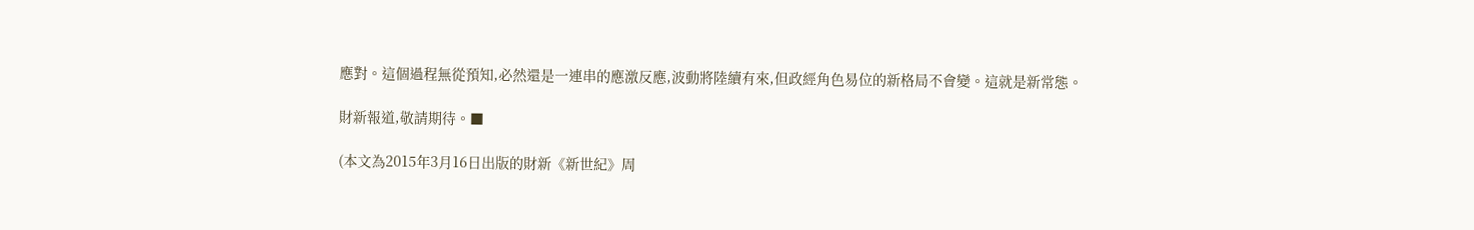應對。這個過程無從預知,必然還是一連串的應激反應,波動將陸續有來,但政經角色易位的新格局不會變。這就是新常態。

財新報道,敬請期待。■

(本文為2015年3月16日出版的財新《新世紀》周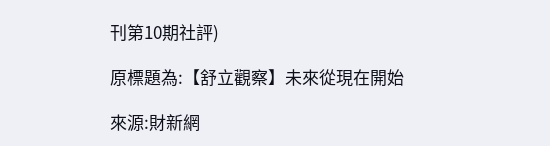刊第10期社評)

原標題為:【舒立觀察】未來從現在開始

來源:財新網